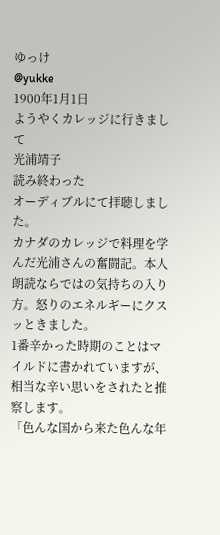ゆっけ
@yukke
1900年1月1日
ようやくカレッジに行きまして
光浦靖子
読み終わった
オーディブルにて拝聴しました。
カナダのカレッジで料理を学んだ光浦さんの奮闘記。本人朗読ならではの気持ちの入り方。怒りのエネルギーにクスッときました。
1番辛かった時期のことはマイルドに書かれていますが、相当な辛い思いをされたと推察します。
「色んな国から来た色んな年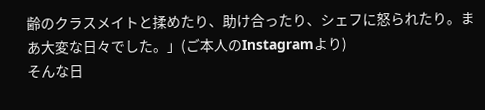齢のクラスメイトと揉めたり、助け合ったり、シェフに怒られたり。まあ大変な日々でした。」(ご本人のInstagramより)
そんな日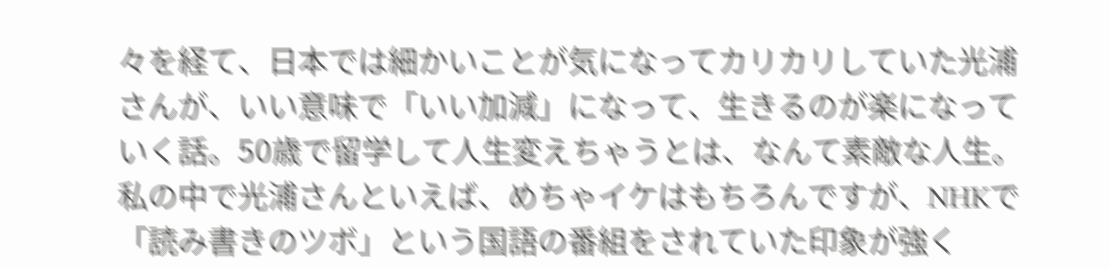々を経て、日本では細かいことが気になってカリカリしていた光浦さんが、いい意味で「いい加減」になって、生きるのが楽になっていく話。50歳で留学して人生変えちゃうとは、なんて素敵な人生。
私の中で光浦さんといえば、めちゃイケはもちろんですが、NHKで「読み書きのツボ」という国語の番組をされていた印象が強く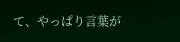て、やっぱり言葉が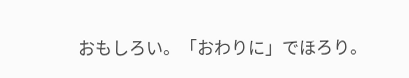おもしろい。「おわりに」でほろり。